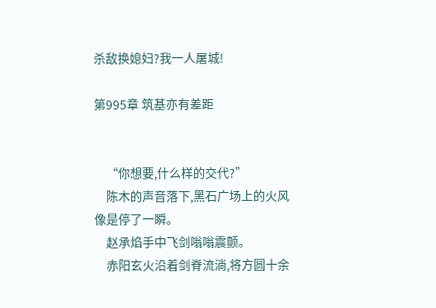杀敌换媳妇?我一人屠城!

第995章 筑基亦有差距


    “你想要,什么样的交代?”
    陈木的声音落下,黑石广场上的火风像是停了一瞬。
    赵承焰手中飞剑嗡嗡震颤。
    赤阳玄火沿着剑脊流淌,将方圆十余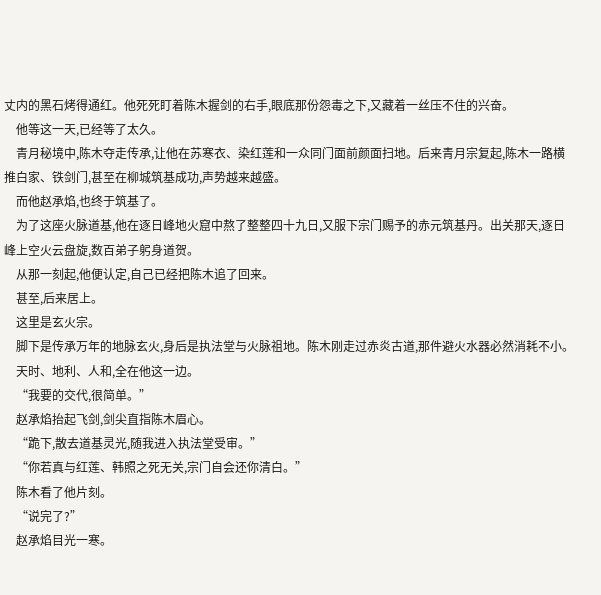丈内的黑石烤得通红。他死死盯着陈木握剑的右手,眼底那份怨毒之下,又藏着一丝压不住的兴奋。
    他等这一天,已经等了太久。
    青月秘境中,陈木夺走传承,让他在苏寒衣、染红莲和一众同门面前颜面扫地。后来青月宗复起,陈木一路横推白家、铁剑门,甚至在柳城筑基成功,声势越来越盛。
    而他赵承焰,也终于筑基了。
    为了这座火脉道基,他在逐日峰地火窟中熬了整整四十九日,又服下宗门赐予的赤元筑基丹。出关那天,逐日峰上空火云盘旋,数百弟子躬身道贺。
    从那一刻起,他便认定,自己已经把陈木追了回来。
    甚至,后来居上。
    这里是玄火宗。
    脚下是传承万年的地脉玄火,身后是执法堂与火脉祖地。陈木刚走过赤炎古道,那件避火水器必然消耗不小。
    天时、地利、人和,全在他这一边。
    “我要的交代,很简单。”
    赵承焰抬起飞剑,剑尖直指陈木眉心。
    “跪下,散去道基灵光,随我进入执法堂受审。”
    “你若真与红莲、韩照之死无关,宗门自会还你清白。”
    陈木看了他片刻。
    “说完了?”
    赵承焰目光一寒。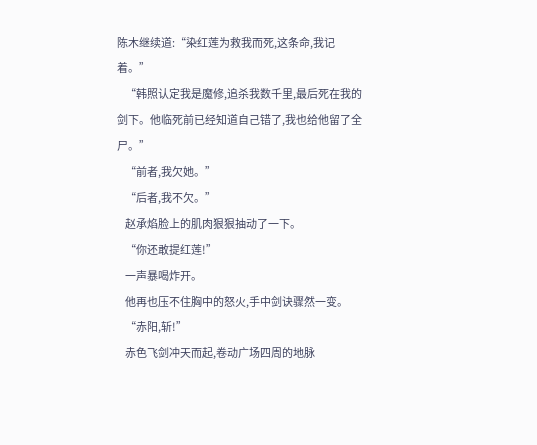陈木继续道:“染红莲为救我而死,这条命,我记着。”
    “韩照认定我是魔修,追杀我数千里,最后死在我的剑下。他临死前已经知道自己错了,我也给他留了全尸。”
    “前者,我欠她。”
    “后者,我不欠。”
    赵承焰脸上的肌肉狠狠抽动了一下。
    “你还敢提红莲!”
    一声暴喝炸开。
    他再也压不住胸中的怒火,手中剑诀骤然一变。
    “赤阳,斩!”
    赤色飞剑冲天而起,卷动广场四周的地脉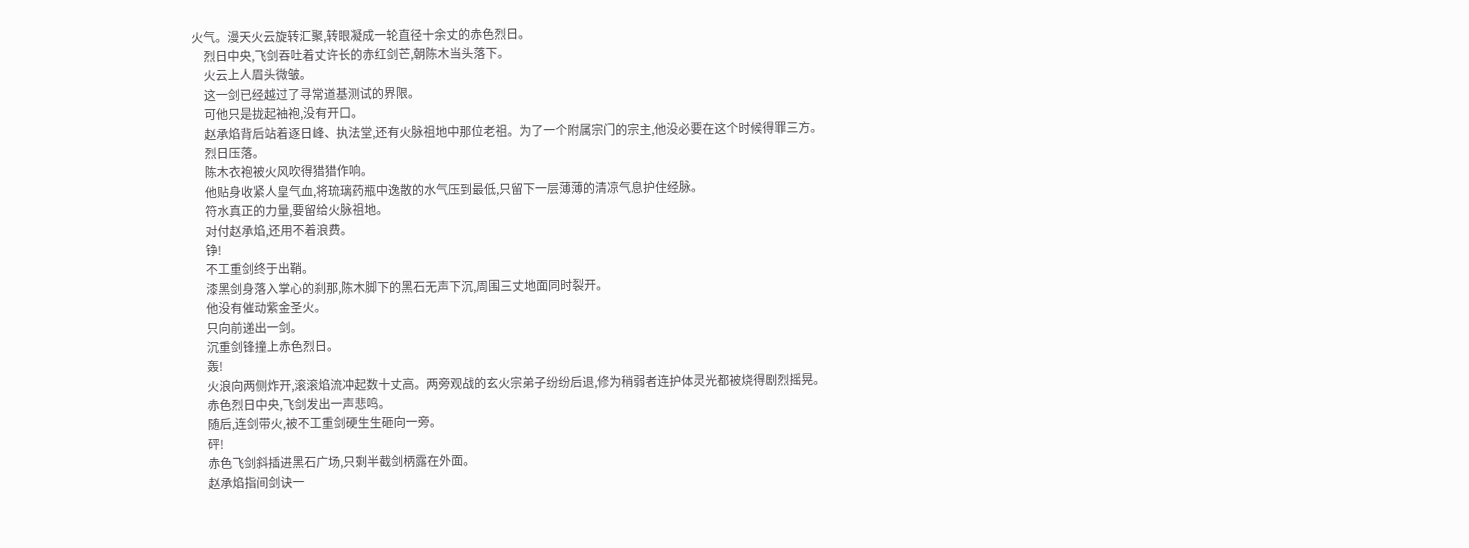火气。漫天火云旋转汇聚,转眼凝成一轮直径十余丈的赤色烈日。
    烈日中央,飞剑吞吐着丈许长的赤红剑芒,朝陈木当头落下。
    火云上人眉头微皱。
    这一剑已经越过了寻常道基测试的界限。
    可他只是拢起袖袍,没有开口。
    赵承焰背后站着逐日峰、执法堂,还有火脉祖地中那位老祖。为了一个附属宗门的宗主,他没必要在这个时候得罪三方。
    烈日压落。
    陈木衣袍被火风吹得猎猎作响。
    他贴身收紧人皇气血,将琉璃药瓶中逸散的水气压到最低,只留下一层薄薄的清凉气息护住经脉。
    符水真正的力量,要留给火脉祖地。
    对付赵承焰,还用不着浪费。
    铮!
    不工重剑终于出鞘。
    漆黑剑身落入掌心的刹那,陈木脚下的黑石无声下沉,周围三丈地面同时裂开。
    他没有催动紫金圣火。
    只向前递出一剑。
    沉重剑锋撞上赤色烈日。
    轰!
    火浪向两侧炸开,滚滚焰流冲起数十丈高。两旁观战的玄火宗弟子纷纷后退,修为稍弱者连护体灵光都被烧得剧烈摇晃。
    赤色烈日中央,飞剑发出一声悲鸣。
    随后,连剑带火,被不工重剑硬生生砸向一旁。
    砰!
    赤色飞剑斜插进黑石广场,只剩半截剑柄露在外面。
    赵承焰指间剑诀一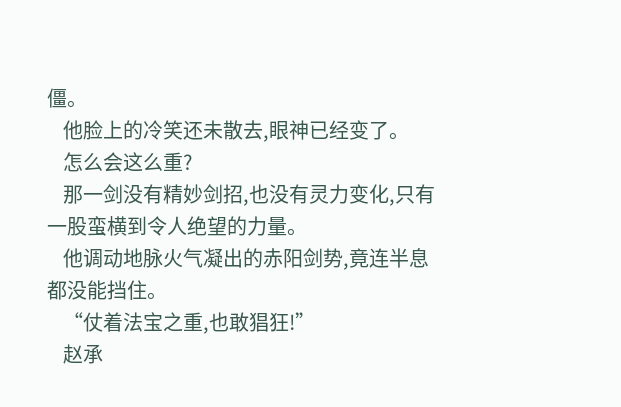僵。
    他脸上的冷笑还未散去,眼神已经变了。
    怎么会这么重?
    那一剑没有精妙剑招,也没有灵力变化,只有一股蛮横到令人绝望的力量。
    他调动地脉火气凝出的赤阳剑势,竟连半息都没能挡住。
    “仗着法宝之重,也敢猖狂!”
    赵承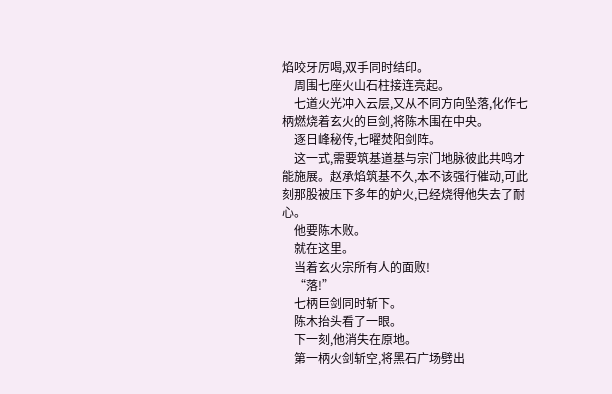焰咬牙厉喝,双手同时结印。
    周围七座火山石柱接连亮起。
    七道火光冲入云层,又从不同方向坠落,化作七柄燃烧着玄火的巨剑,将陈木围在中央。
    逐日峰秘传,七曜焚阳剑阵。
    这一式,需要筑基道基与宗门地脉彼此共鸣才能施展。赵承焰筑基不久,本不该强行催动,可此刻那股被压下多年的妒火,已经烧得他失去了耐心。
    他要陈木败。
    就在这里。
    当着玄火宗所有人的面败!
    “落!”
    七柄巨剑同时斩下。
    陈木抬头看了一眼。
    下一刻,他消失在原地。
    第一柄火剑斩空,将黑石广场劈出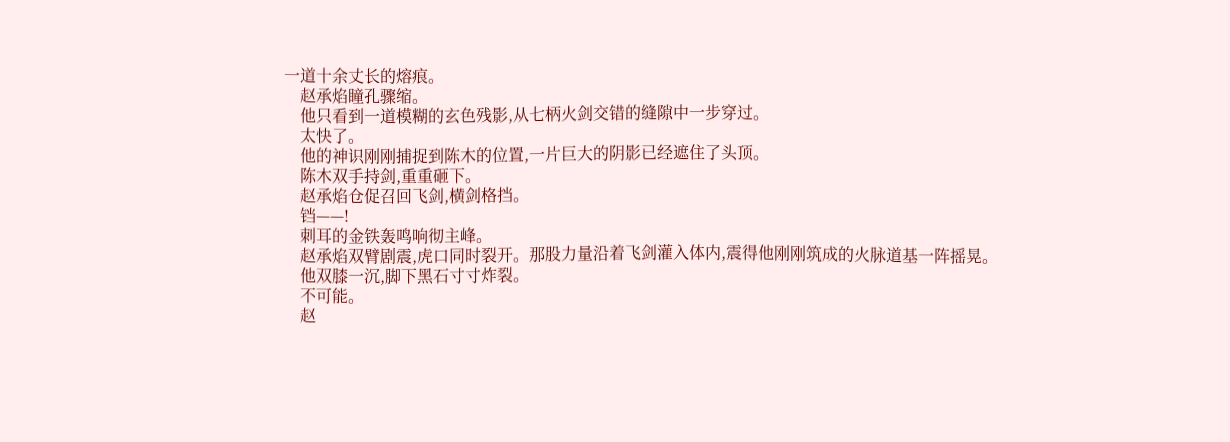一道十余丈长的熔痕。
    赵承焰瞳孔骤缩。
    他只看到一道模糊的玄色残影,从七柄火剑交错的缝隙中一步穿过。
    太快了。
    他的神识刚刚捕捉到陈木的位置,一片巨大的阴影已经遮住了头顶。
    陈木双手持剑,重重砸下。
    赵承焰仓促召回飞剑,横剑格挡。
    铛——!
    刺耳的金铁轰鸣响彻主峰。
    赵承焰双臂剧震,虎口同时裂开。那股力量沿着飞剑灌入体内,震得他刚刚筑成的火脉道基一阵摇晃。
    他双膝一沉,脚下黑石寸寸炸裂。
    不可能。
    赵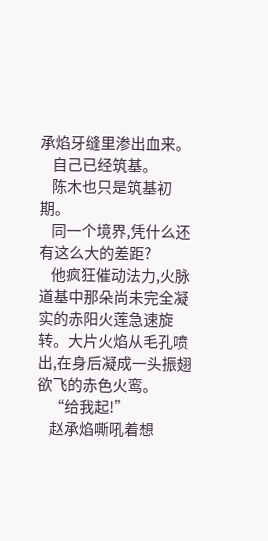承焰牙缝里渗出血来。
    自己已经筑基。
    陈木也只是筑基初期。
    同一个境界,凭什么还有这么大的差距?
    他疯狂催动法力,火脉道基中那朵尚未完全凝实的赤阳火莲急速旋转。大片火焰从毛孔喷出,在身后凝成一头振翅欲飞的赤色火鸾。
    “给我起!”
    赵承焰嘶吼着想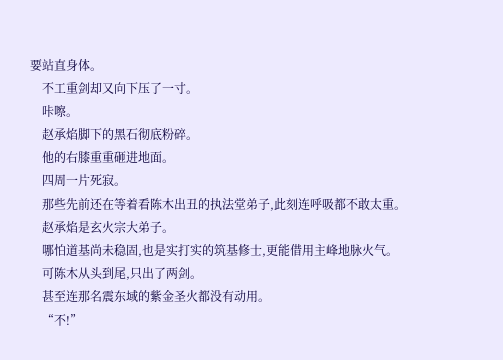要站直身体。
    不工重剑却又向下压了一寸。
    咔嚓。
    赵承焰脚下的黑石彻底粉碎。
    他的右膝重重砸进地面。
    四周一片死寂。
    那些先前还在等着看陈木出丑的执法堂弟子,此刻连呼吸都不敢太重。
    赵承焰是玄火宗大弟子。
    哪怕道基尚未稳固,也是实打实的筑基修士,更能借用主峰地脉火气。
    可陈木从头到尾,只出了两剑。
    甚至连那名震东域的紫金圣火都没有动用。
    “不!”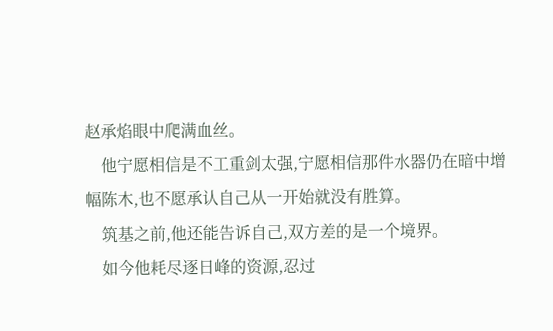赵承焰眼中爬满血丝。
    他宁愿相信是不工重剑太强,宁愿相信那件水器仍在暗中增幅陈木,也不愿承认自己从一开始就没有胜算。
    筑基之前,他还能告诉自己,双方差的是一个境界。
    如今他耗尽逐日峰的资源,忍过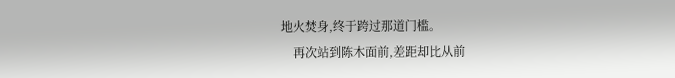地火焚身,终于跨过那道门槛。
    再次站到陈木面前,差距却比从前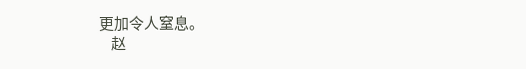更加令人窒息。
    赵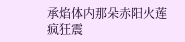承焰体内那朵赤阳火莲疯狂震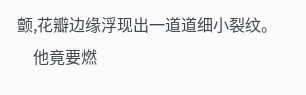颤,花瓣边缘浮现出一道道细小裂纹。
    他竟要燃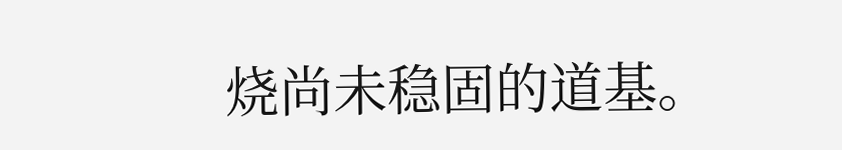烧尚未稳固的道基。